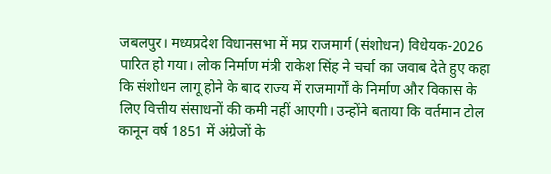जबलपुर। मध्यप्रदेश विधानसभा में मप्र राजमार्ग (संशोधन) विधेयक-2026 पारित हो गया। लोक निर्माण मंत्री राकेश सिंह ने चर्चा का जवाब देते हुए कहा कि संशोधन लागू होने के बाद राज्य में राजमार्गों के निर्माण और विकास के लिए वित्तीय संसाधनों की कमी नहीं आएगी। उन्होंने बताया कि वर्तमान टोल कानून वर्ष 1851 में अंग्रेजों के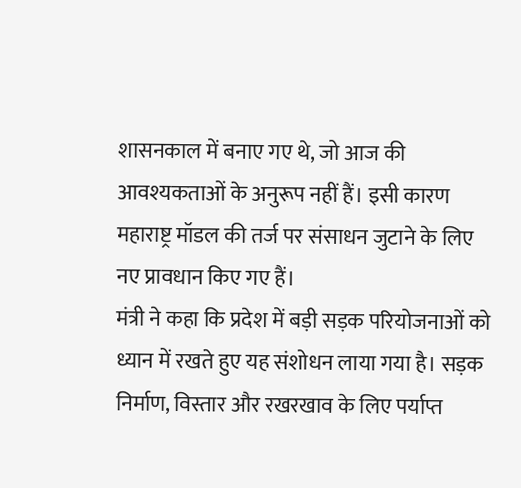शासनकाल में बनाए गए थे, जो आज की आवश्यकताओं के अनुरूप नहीं हैं। इसी कारण महाराष्ट्र मॉडल की तर्ज पर संसाधन जुटाने के लिए नए प्रावधान किए गए हैं।
मंत्री ने कहा कि प्रदेश में बड़ी सड़क परियोजनाओं को ध्यान में रखते हुए यह संशोधन लाया गया है। सड़क निर्माण, विस्तार और रखरखाव के लिए पर्याप्त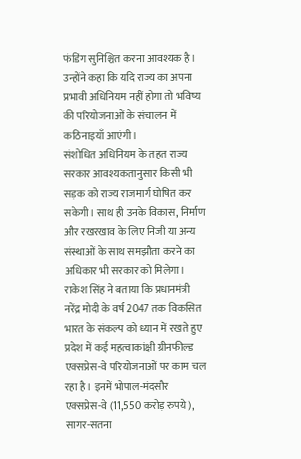फंडिंग सुनिश्चित करना आवश्यक है। उन्होंने कहा कि यदि राज्य का अपना प्रभावी अधिनियम नहीं होगा तो भविष्य की परियोजनाओं के संचालन में कठिनाइयाँ आएंगी।
संशोधित अधिनियम के तहत राज्य सरकार आवश्यकतानुसार किसी भी सड़क को राज्य राजमार्ग घोषित कर सकेगी। साथ ही उनके विकास, निर्माण और रखरखाव के लिए निजी या अन्य संस्थाओं के साथ समझौता करने का अधिकार भी सरकार को मिलेगा।
राकेश सिंह ने बताया कि प्रधानमंत्री नरेंद्र मोदी के वर्ष 2047 तक विकसित भारत के संकल्प को ध्यान में रखते हुए प्रदेश में कई महत्वाकांक्षी ग्रीनफील्ड एक्सप्रेस-वे परियोजनाओं पर काम चल रहा है। इनमें भोपाल-मंदसौर एक्सप्रेस-वे (11,550 करोड़ रुपये), सागर-सतना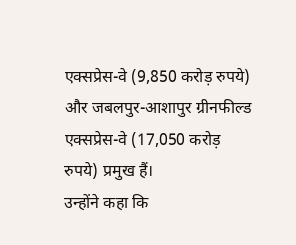एक्सप्रेस-वे (9,850 करोड़ रुपये) और जबलपुर-आशापुर ग्रीनफील्ड एक्सप्रेस-वे (17,050 करोड़ रुपये) प्रमुख हैं।
उन्होंने कहा कि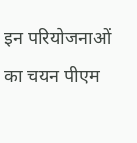इन परियोजनाओं का चयन पीएम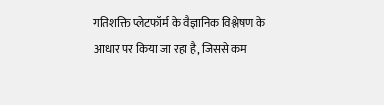गतिशक्ति प्लेटफॉर्म के वैज्ञानिक विश्लेषण के आधार पर किया जा रहा है, जिससे कम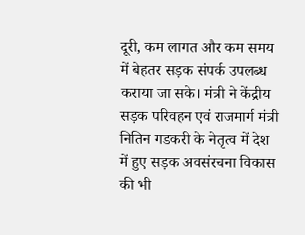दूरी, कम लागत और कम समय में बेहतर सड़क संपर्क उपलब्ध कराया जा सके। मंत्री ने केंद्रीय सड़क परिवहन एवं राजमार्ग मंत्री नितिन गडकरी के नेतृत्व में देश में हुए सड़क अवसंरचना विकास की भी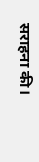सराहना की।